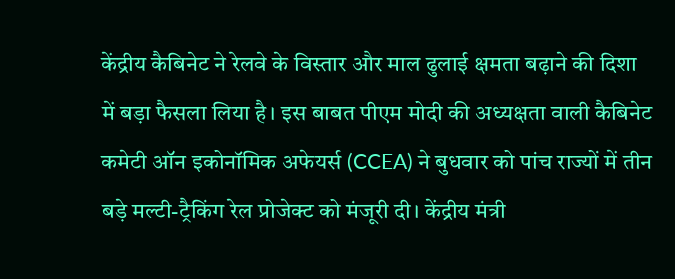केंद्रीय कैबिनेट ने रेलवे के विस्तार और माल ढुलाई क्षमता बढ़ाने की दिशा में बड़ा फैसला लिया है। इस बाबत पीएम मोदी की अध्यक्षता वाली कैबिनेट कमेटी ऑन इकोनॉमिक अफेयर्स (CCEA) ने बुधवार को पांच राज्यों में तीन बड़े मल्टी-ट्रैकिंग रेल प्रोजेक्ट को मंजूरी दी। केंद्रीय मंत्री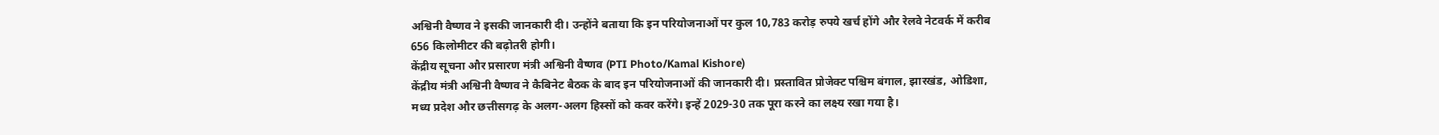अश्विनी वैष्णव ने इसकी जानकारी दी। उन्होंने बताया कि इन परियोजनाओं पर कुल 10,783 करोड़ रुपये खर्च होंगे और रेलवे नेटवर्क में करीब 656 किलोमीटर की बढ़ोतरी होगी।
केंद्रीय सूचना और प्रसारण मंत्री अश्विनी वैष्णव (PTI Photo/Kamal Kishore)
केंद्रीय मंत्री अश्विनी वैष्णव ने कैबिनेट बैठक के बाद इन परियोजनाओं की जानकारी दी। प्रस्तावित प्रोजेक्ट पश्चिम बंगाल, झारखंड, ओडिशा, मध्य प्रदेश और छत्तीसगढ़ के अलग-अलग हिस्सों को कवर करेंगे। इन्हें 2029-30 तक पूरा करने का लक्ष्य रखा गया है।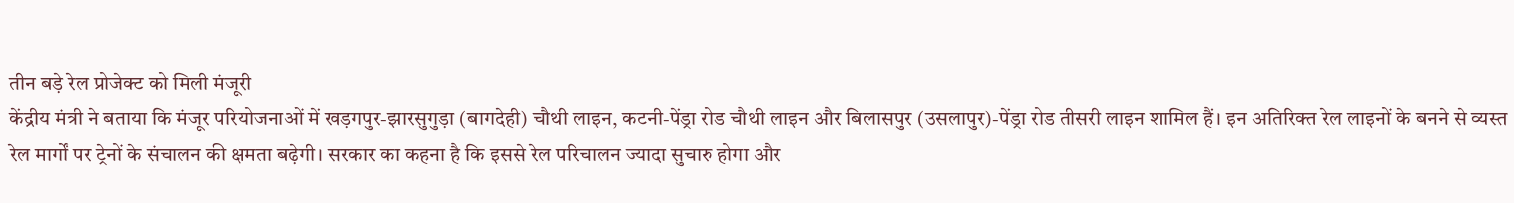तीन बड़े रेल प्रोजेक्ट को मिली मंजूरी
केंद्रीय मंत्री ने बताया कि मंजूर परियोजनाओं में खड़गपुर-झारसुगुड़ा (बागदेही) चौथी लाइन, कटनी-पेंड्रा रोड चौथी लाइन और बिलासपुर (उसलापुर)-पेंड्रा रोड तीसरी लाइन शामिल हैं। इन अतिरिक्त रेल लाइनों के बनने से व्यस्त रेल मार्गों पर ट्रेनों के संचालन की क्षमता बढ़ेगी। सरकार का कहना है कि इससे रेल परिचालन ज्यादा सुचारु होगा और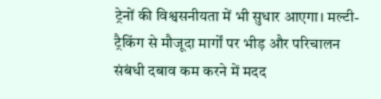ट्रेनों की विश्वसनीयता में भी सुधार आएगा। मल्टी-ट्रैकिंग से मौजूदा मार्गों पर भीड़ और परिचालन संबंधी दबाव कम करने में मदद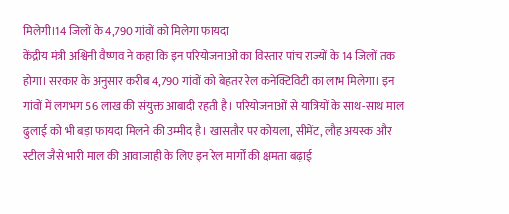मिलेगी।14 जिलों के 4,790 गांवों को मिलेगा फायदा
केंद्रीय मंत्री अश्विनी वैष्णव ने कहा कि इन परियोजनाओं का विस्तार पांच राज्यों के 14 जिलों तक होगा। सरकार के अनुसार करीब 4,790 गांवों को बेहतर रेल कनेक्टिविटी का लाभ मिलेगा। इन गांवों में लगभग 56 लाख की संयुक्त आबादी रहती है। परियोजनाओं से यात्रियों के साथ-साथ माल ढुलाई को भी बड़ा फायदा मिलने की उम्मीद है। खासतौर पर कोयला, सीमेंट, लौह अयस्क और स्टील जैसे भारी माल की आवाजाही के लिए इन रेल मार्गों की क्षमता बढ़ाई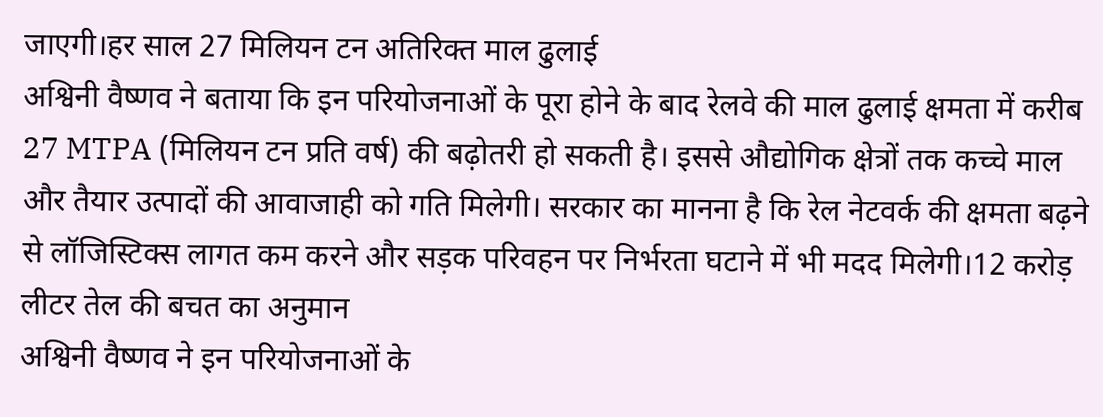जाएगी।हर साल 27 मिलियन टन अतिरिक्त माल ढुलाई
अश्विनी वैष्णव ने बताया कि इन परियोजनाओं के पूरा होने के बाद रेलवे की माल ढुलाई क्षमता में करीब 27 MTPA (मिलियन टन प्रति वर्ष) की बढ़ोतरी हो सकती है। इससे औद्योगिक क्षेत्रों तक कच्चे माल और तैयार उत्पादों की आवाजाही को गति मिलेगी। सरकार का मानना है कि रेल नेटवर्क की क्षमता बढ़ने से लॉजिस्टिक्स लागत कम करने और सड़क परिवहन पर निर्भरता घटाने में भी मदद मिलेगी।12 करोड़ लीटर तेल की बचत का अनुमान
अश्विनी वैष्णव ने इन परियोजनाओं के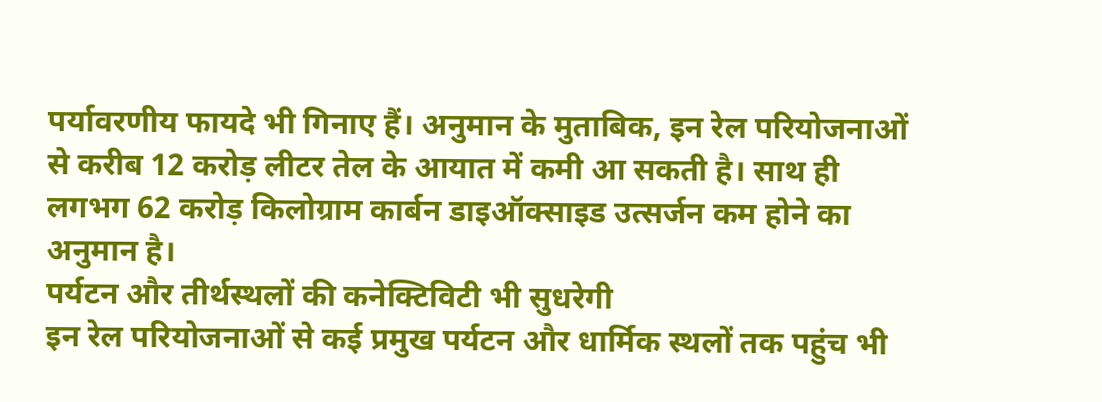पर्यावरणीय फायदे भी गिनाए हैं। अनुमान के मुताबिक, इन रेल परियोजनाओं से करीब 12 करोड़ लीटर तेल के आयात में कमी आ सकती है। साथ ही लगभग 62 करोड़ किलोग्राम कार्बन डाइऑक्साइड उत्सर्जन कम होने का अनुमान है।
पर्यटन और तीर्थस्थलों की कनेक्टिविटी भी सुधरेगी
इन रेल परियोजनाओं से कई प्रमुख पर्यटन और धार्मिक स्थलों तक पहुंच भी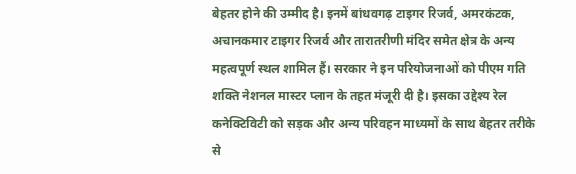बेहतर होने की उम्मीद है। इनमें बांधवगढ़ टाइगर रिजर्व, अमरकंटक, अचानकमार टाइगर रिजर्व और तारातरीणी मंदिर समेत क्षेत्र के अन्य महत्वपूर्ण स्थल शामिल हैं। सरकार ने इन परियोजनाओं को पीएम गति शक्ति नेशनल मास्टर प्लान के तहत मंजूरी दी है। इसका उद्देश्य रेल कनेक्टिविटी को सड़क और अन्य परिवहन माध्यमों के साथ बेहतर तरीके से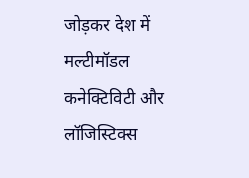जोड़कर देश में मल्टीमॉडल कनेक्टिविटी और लॉजिस्टिक्स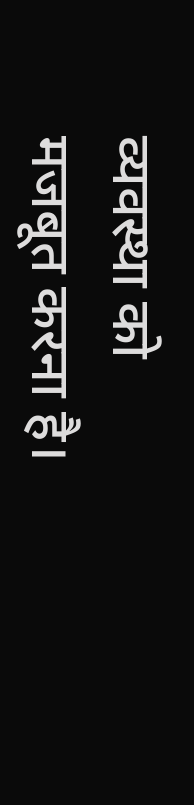व्यवस्था को मजबूत करना है।